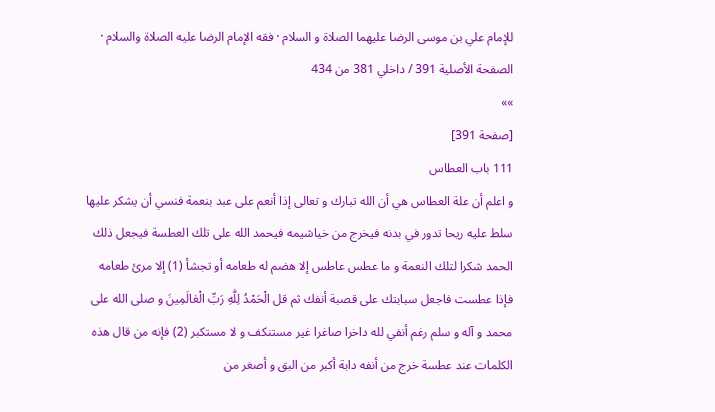للإمام علي بن موسى الرضا عليهما الصلاة و السلام · فقه الإمام الرضا عليه الصلاة والسلام · الصفحة الأصلية 391 / داخلي 381 من 434
»»
[صفحة 391]
111 باب العطاس
و اعلم أن علة العطاس هي أن الله تبارك و تعالى إذا أنعم على عبد بنعمة فنسي أن يشكر عليها سلط عليه ريحا تدور في بدنه فيخرج من خياشيمه فيحمد الله على تلك العطسة فيجعل ذلك الحمد شكرا لتلك النعمة و ما عطس عاطس إلا هضم له طعامه أو تجشأ (1) إلا مرئ طعامه فإذا عطست فاجعل سبابتك على قصبة أنفك ثم قل الْحَمْدُ لِلّٰهِ رَبِّ الْعٰالَمِينَ و صلى الله على محمد و آله و سلم رغم أنفي لله داخرا صاغرا غير مستنكف و لا مستكبر (2) فإنه من قال هذه الكلمات عند عطسة خرج من أنفه دابة أكبر من البق و أصغر من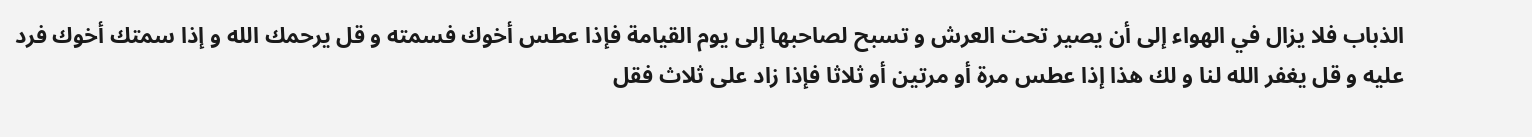الذباب فلا يزال في الهواء إلى أن يصير تحت العرش و تسبح لصاحبها إلى يوم القيامة فإذا عطس أخوك فسمته و قل يرحمك الله و إذا سمتك أخوك فرد عليه و قل يغفر الله لنا و لك هذا إذا عطس مرة أو مرتين أو ثلاثا فإذا زاد على ثلاث فقل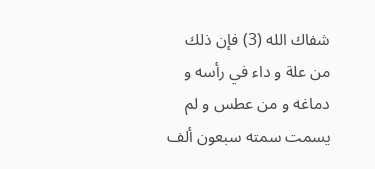شفاك الله (3) فإن ذلك من علة و داء في رأسه و دماغه و من عطس و لم يسمت سمته سبعون ألف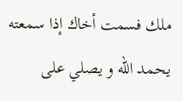ملك فسمت أخاك إذا سمعته يحمد الله و يصلي على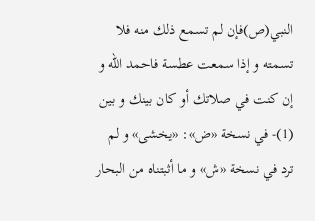النبي(ص)فإن لم تسمع ذلك منه فلا تسمته و إذا سمعت عطسة فاحمد الله و إن كنت في صلاتك أو كان بينك و بين
(1)- في نسخة «ض»: «يخشى» و لم ترد في نسخة «ش» و ما أثبتناه من البحار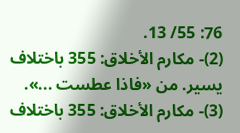76: 55/ 13.
(2)- مكارم الأخلاق: 355 باختلاف يسير. من «فاذا عطست ...».
(3)- مكارم الأخلاق: 355 باختلاف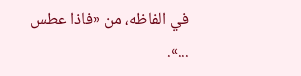في الفاظه، من «فاذا عطس ...».